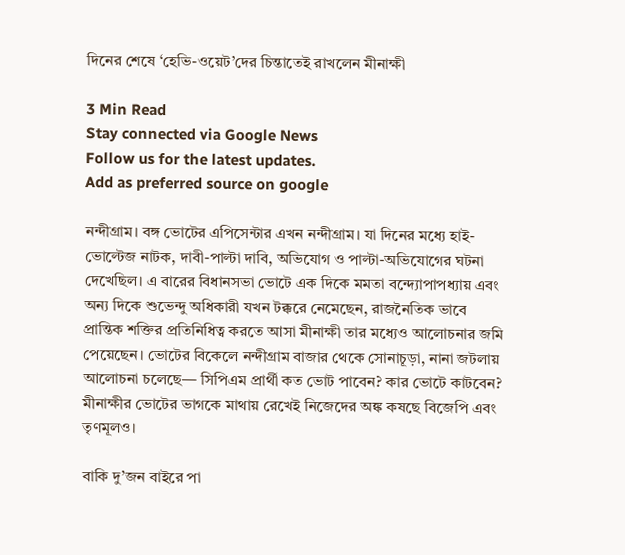দিনের শেষে ‘হেভি-ওয়েট’দের চিন্তাতেই রাখলেন মীনাক্ষী

3 Min Read
Stay connected via Google News
Follow us for the latest updates.
Add as preferred source on google

নন্দীগ্রাম। বঙ্গ ভোটের এপিসেন্টার এখন নন্দীগ্রাম। যা দিনের মধ্যে হাই-ভোল্টেজ নাটক, দাবী-পাল্টা দাবি, অভিযোগ ও পাল্টা-অভিযোগের ঘটনা দেখেছিল। এ বারের বিধানসভা ভোটে এক দিকে মমতা বন্দ্যোপাপধ্যায় এবং অন্য দিকে শুভেন্দু অধিকারী যখন টক্করে নেমেছেন, রাজনৈতিক ভাবে প্রান্তিক শক্তির প্রতিনিধিত্ব করতে আসা মীনাক্ষী তার মধ্যেও আলোচনার জমি পেয়েছেন। ভোটের বিকেলে নন্দীগ্রাম বাজার থেকে সোনাচূড়া, নানা জটলায় আলোচনা চলেছে— সিপিএম প্রার্থী কত ভোট পাবেন? কার ভোটে কাটবেন? মীনাক্ষীর ভোটের ভাগকে মাথায় রেখেই নিজেদের অঙ্ক কষছে বিজেপি এবং তৃণমূলও।

বাকি দু’জন বাইরে পা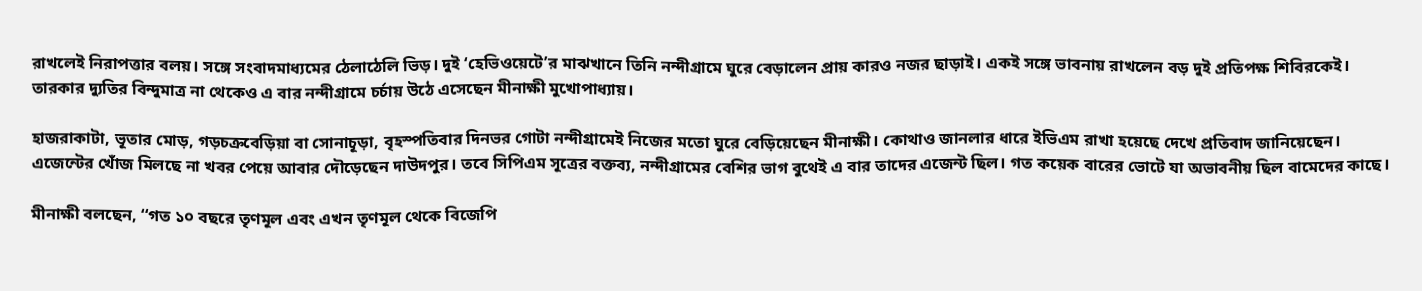রাখলেই নিরাপত্তার বলয়। সঙ্গে সংবাদমাধ্যমের ঠেলাঠেলি ভিড়। দুই ‘হেভিওয়েটে’র মাঝখানে তিনি নন্দীগ্রামে ঘুরে বেড়ালেন প্রায় কারও নজর ছাড়াই। একই সঙ্গে ভাবনায় রাখলেন বড় দুই প্রতিপক্ষ শিবিরকেই। তারকার দ্যুতির বিন্দুমাত্র না থেকেও এ বার নন্দীগ্রামে চর্চায় উঠে এসেছেন মীনাক্ষী মুখোপাধ্যায়।

হাজরাকাটা, ভূতার মোড়, গড়চক্রবেড়িয়া বা সোনাচূড়া, বৃহস্পতিবার দিনভর গোটা নন্দীগ্রামেই নিজের মতো ঘুরে বেড়িয়েছেন মীনাক্ষী। কোথাও জানলার ধারে ইভিএম রাখা হয়েছে দেখে প্রতিবাদ জানিয়েছেন। এজেন্টের খোঁজ মিলছে না খবর পেয়ে আবার দৌড়েছেন দাউদপুর। তবে সিপিএম সূত্রের বক্তব্য, নন্দীগ্রামের বেশির ভাগ বুথেই এ বার তাদের এজেন্ট ছিল। গত কয়েক বারের ভোটে যা অভাবনীয় ছিল বামেদের কাছে।

মীনাক্ষী বলছেন, ‘‘গত ১০ বছরে তৃণমূল এবং এখন তৃণমূল থেকে বিজেপি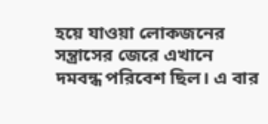হয়ে যাওয়া লোকজনের সন্ত্রাসের জেরে এখানে দমবন্ধ পরিবেশ ছিল। এ বার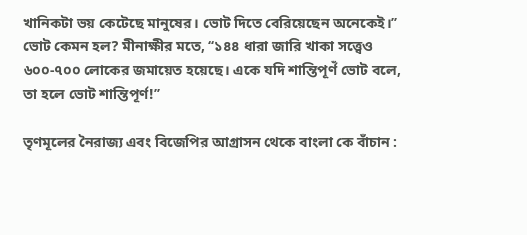খানিকটা ভয় কেটেছে মানুষের। ভোট দিতে বেরিয়েছেন অনেকেই।’’ ভোট কেমন হল? মীনাক্ষীর মতে, ‘‘১৪৪ ধারা জারি খাকা সত্ত্বেও ৬০০-৭০০ লোকের জমায়েত হয়েছে। একে যদি শান্তিপূর্ণঁ ভোট বলে, তা হলে ভোট শান্তিপূর্ণ!’’

তৃণমূলের নৈরাজ্য এবং বিজেপির আগ্রাসন থেকে বাংলা কে বাঁচান :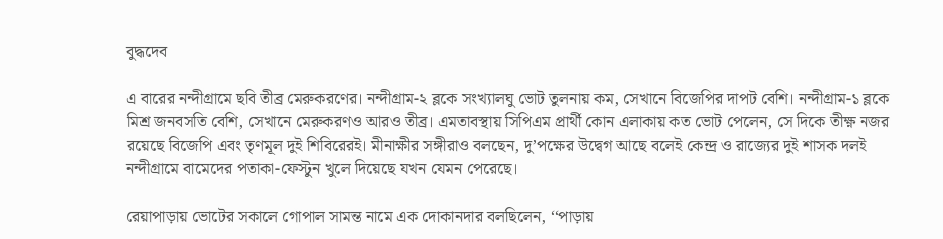বুদ্ধদেব

এ বারের নন্দীগ্রামে ছবি তীব্র মেরুকরণের। নন্দীগ্রাম-২ ব্লকে সংখ্যালঘু ভোট তুলনায় কম, সেখানে বিজেপির দাপট বেশি। নন্দীগ্রাম-১ ব্লকে মিশ্র জনবসতি বেশি, সেখানে মেরুকরণও আরও তীব্র। এমতাবস্থায় সিপিএম প্রার্থী কোন এলাকায় কত ভোট পেলেন, সে দিকে তীক্ষ্ণ নজর রয়েছে বিজেপি এবং তৃণমূল দুই শিবিরেরই। মীনাক্ষীর সঙ্গীরাও বলছেন, দু’পক্ষের উদ্বেগ আছে বলেই কেন্দ্র ও রাজ্যের দুই শাসক দলই নন্দীগ্রামে বামেদের পতাকা-ফেস্টুন খুলে দিয়েছে যখন যেমন পেরেছে।

রেয়াপাড়ায় ভোটের সকালে গোপাল সামন্ত নামে এক দোকানদার বলছিলেন, ‘‘পাড়ায়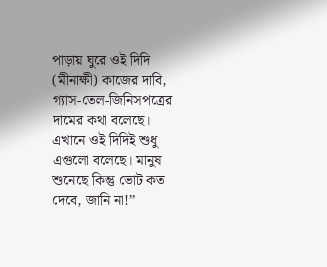পাড়ায় ঘুরে ওই দিদি (মীনাক্ষী) কাজের দাবি, গ্যাস-তেল-জিনিসপত্রের দামের কথা বলেছে। এখানে ওই দিদিই শুধু এগুলো বলেছে। মানুষ শুনেছে কিন্তু ভোট কত দেবে, জানি না!’’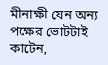মীনাক্ষী যেন অন্য পক্ষের ভোটটাই কাটেন,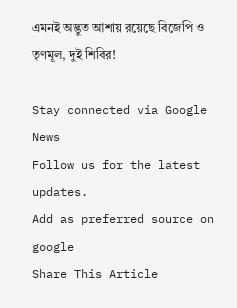এমনই অদ্ভুত আশায় রয়েছে বিজেপি ও তৃণমূল, দুই শিবির!

Stay connected via Google News
Follow us for the latest updates.
Add as preferred source on google
Share This Article